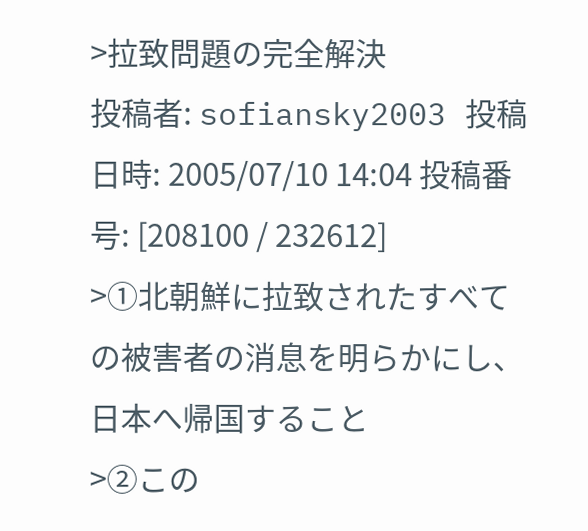>拉致問題の完全解決
投稿者: sofiansky2003 投稿日時: 2005/07/10 14:04 投稿番号: [208100 / 232612]
>①北朝鮮に拉致されたすべての被害者の消息を明らかにし、日本へ帰国すること
>②この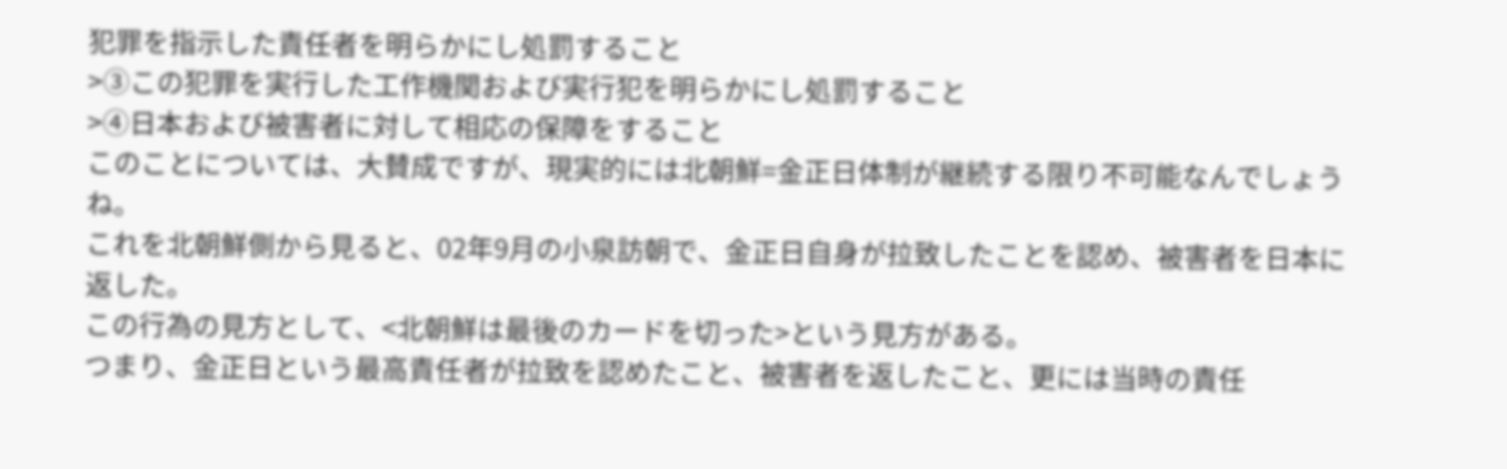犯罪を指示した責任者を明らかにし処罰すること
>③この犯罪を実行した工作機関および実行犯を明らかにし処罰すること
>④日本および被害者に対して相応の保障をすること
このことについては、大賛成ですが、現実的には北朝鮮=金正日体制が継続する限り不可能なんでしょうね。
これを北朝鮮側から見ると、02年9月の小泉訪朝で、金正日自身が拉致したことを認め、被害者を日本に返した。
この行為の見方として、<北朝鮮は最後のカードを切った>という見方がある。
つまり、金正日という最高責任者が拉致を認めたこと、被害者を返したこと、更には当時の責任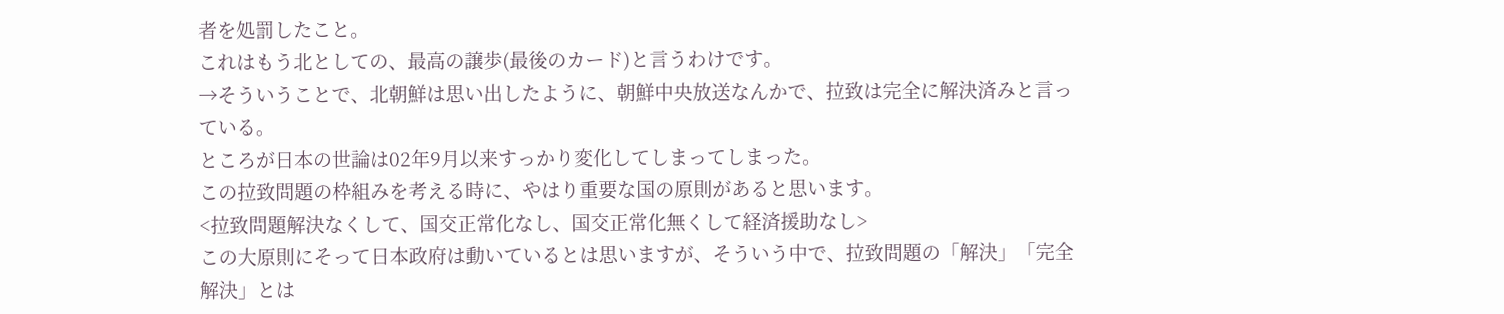者を処罰したこと。
これはもう北としての、最高の譲歩(最後のカード)と言うわけです。
→そういうことで、北朝鮮は思い出したように、朝鮮中央放送なんかで、拉致は完全に解決済みと言っている。
ところが日本の世論は02年9月以来すっかり変化してしまってしまった。
この拉致問題の枠組みを考える時に、やはり重要な国の原則があると思います。
<拉致問題解決なくして、国交正常化なし、国交正常化無くして経済援助なし>
この大原則にそって日本政府は動いているとは思いますが、そういう中で、拉致問題の「解決」「完全解決」とは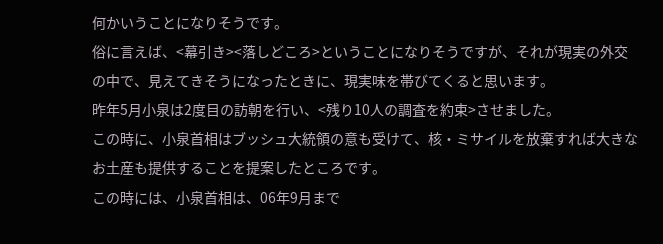何かいうことになりそうです。
俗に言えば、<幕引き><落しどころ>ということになりそうですが、それが現実の外交の中で、見えてきそうになったときに、現実味を帯びてくると思います。
昨年5月小泉は2度目の訪朝を行い、<残り10人の調査を約束>させました。
この時に、小泉首相はブッシュ大統領の意も受けて、核・ミサイルを放棄すれば大きなお土産も提供することを提案したところです。
この時には、小泉首相は、06年9月まで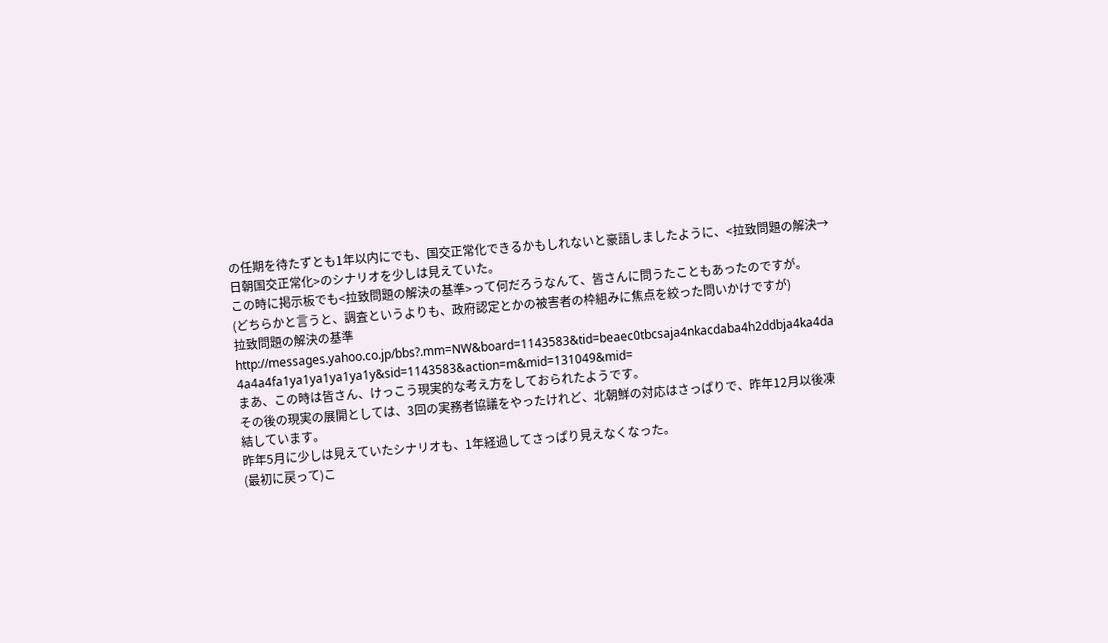の任期を待たずとも1年以内にでも、国交正常化できるかもしれないと豪語しましたように、<拉致問題の解決→日朝国交正常化>のシナリオを少しは見えていた。
この時に掲示板でも<拉致問題の解決の基準>って何だろうなんて、皆さんに問うたこともあったのですが。
(どちらかと言うと、調査というよりも、政府認定とかの被害者の枠組みに焦点を絞った問いかけですが)
拉致問題の解決の基準
http://messages.yahoo.co.jp/bbs?.mm=NW&board=1143583&tid=beaec0tbcsaja4nkacdaba4h2ddbja4ka4da 4a4a4fa1ya1ya1ya1ya1y&sid=1143583&action=m&mid=131049&mid=
まあ、この時は皆さん、けっこう現実的な考え方をしておられたようです。
その後の現実の展開としては、3回の実務者協議をやったけれど、北朝鮮の対応はさっぱりで、昨年12月以後凍結しています。
昨年5月に少しは見えていたシナリオも、1年経過してさっぱり見えなくなった。
(最初に戻って)こ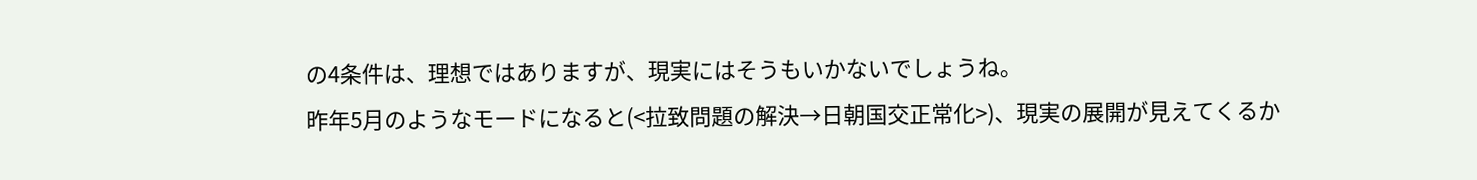の4条件は、理想ではありますが、現実にはそうもいかないでしょうね。
昨年5月のようなモードになると(<拉致問題の解決→日朝国交正常化>)、現実の展開が見えてくるか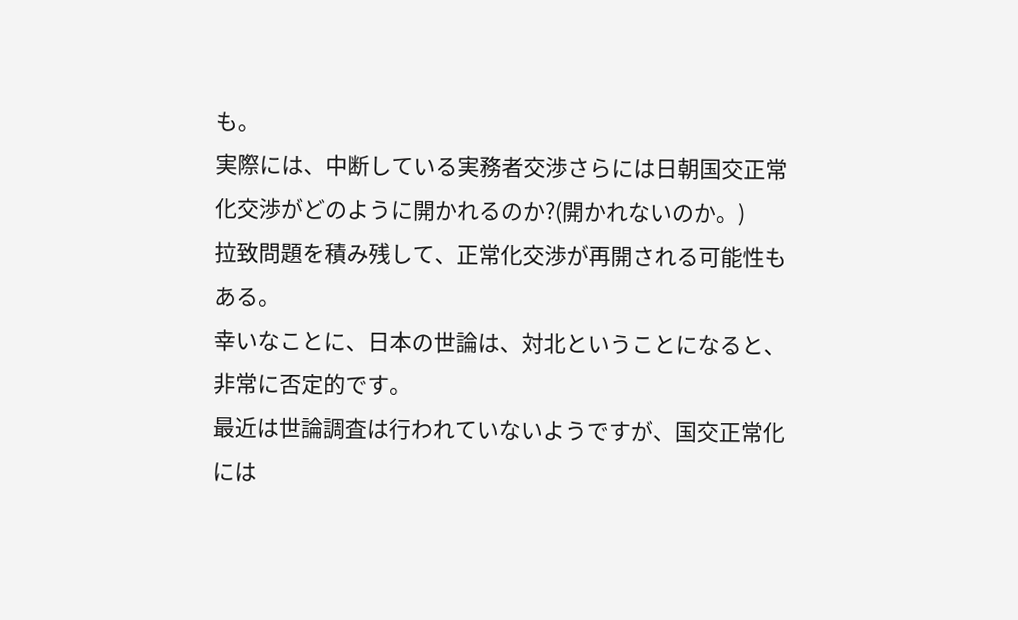も。
実際には、中断している実務者交渉さらには日朝国交正常化交渉がどのように開かれるのか?(開かれないのか。)
拉致問題を積み残して、正常化交渉が再開される可能性もある。
幸いなことに、日本の世論は、対北ということになると、非常に否定的です。
最近は世論調査は行われていないようですが、国交正常化には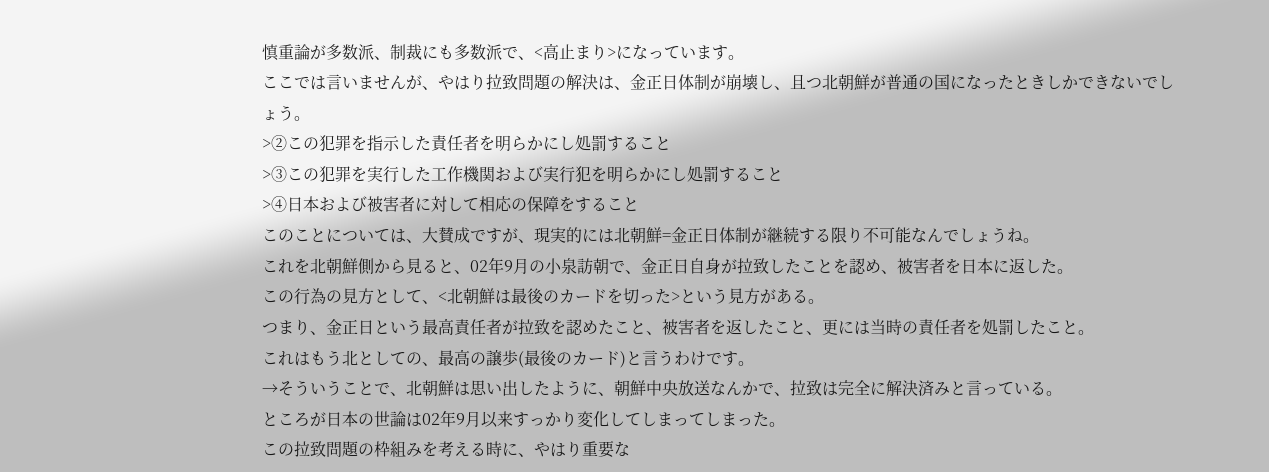慎重論が多数派、制裁にも多数派で、<高止まり>になっています。
ここでは言いませんが、やはり拉致問題の解決は、金正日体制が崩壊し、且つ北朝鮮が普通の国になったときしかできないでしょう。
>②この犯罪を指示した責任者を明らかにし処罰すること
>③この犯罪を実行した工作機関および実行犯を明らかにし処罰すること
>④日本および被害者に対して相応の保障をすること
このことについては、大賛成ですが、現実的には北朝鮮=金正日体制が継続する限り不可能なんでしょうね。
これを北朝鮮側から見ると、02年9月の小泉訪朝で、金正日自身が拉致したことを認め、被害者を日本に返した。
この行為の見方として、<北朝鮮は最後のカードを切った>という見方がある。
つまり、金正日という最高責任者が拉致を認めたこと、被害者を返したこと、更には当時の責任者を処罰したこと。
これはもう北としての、最高の譲歩(最後のカード)と言うわけです。
→そういうことで、北朝鮮は思い出したように、朝鮮中央放送なんかで、拉致は完全に解決済みと言っている。
ところが日本の世論は02年9月以来すっかり変化してしまってしまった。
この拉致問題の枠組みを考える時に、やはり重要な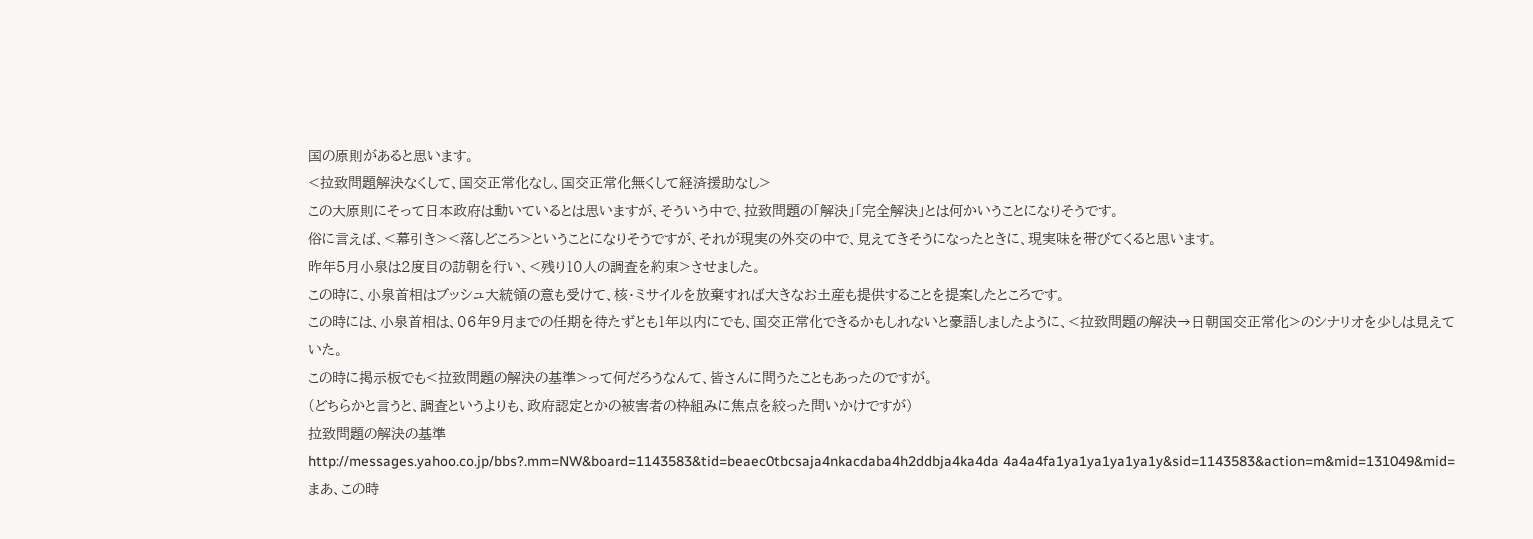国の原則があると思います。
<拉致問題解決なくして、国交正常化なし、国交正常化無くして経済援助なし>
この大原則にそって日本政府は動いているとは思いますが、そういう中で、拉致問題の「解決」「完全解決」とは何かいうことになりそうです。
俗に言えば、<幕引き><落しどころ>ということになりそうですが、それが現実の外交の中で、見えてきそうになったときに、現実味を帯びてくると思います。
昨年5月小泉は2度目の訪朝を行い、<残り10人の調査を約束>させました。
この時に、小泉首相はブッシュ大統領の意も受けて、核・ミサイルを放棄すれば大きなお土産も提供することを提案したところです。
この時には、小泉首相は、06年9月までの任期を待たずとも1年以内にでも、国交正常化できるかもしれないと豪語しましたように、<拉致問題の解決→日朝国交正常化>のシナリオを少しは見えていた。
この時に掲示板でも<拉致問題の解決の基準>って何だろうなんて、皆さんに問うたこともあったのですが。
(どちらかと言うと、調査というよりも、政府認定とかの被害者の枠組みに焦点を絞った問いかけですが)
拉致問題の解決の基準
http://messages.yahoo.co.jp/bbs?.mm=NW&board=1143583&tid=beaec0tbcsaja4nkacdaba4h2ddbja4ka4da 4a4a4fa1ya1ya1ya1ya1y&sid=1143583&action=m&mid=131049&mid=
まあ、この時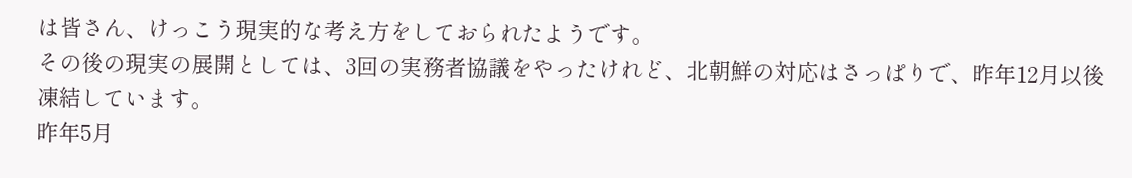は皆さん、けっこう現実的な考え方をしておられたようです。
その後の現実の展開としては、3回の実務者協議をやったけれど、北朝鮮の対応はさっぱりで、昨年12月以後凍結しています。
昨年5月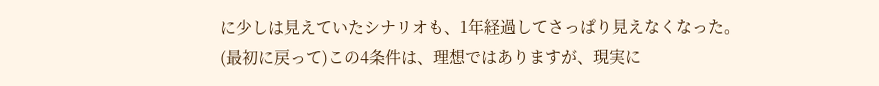に少しは見えていたシナリオも、1年経過してさっぱり見えなくなった。
(最初に戻って)この4条件は、理想ではありますが、現実に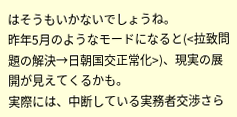はそうもいかないでしょうね。
昨年5月のようなモードになると(<拉致問題の解決→日朝国交正常化>)、現実の展開が見えてくるかも。
実際には、中断している実務者交渉さら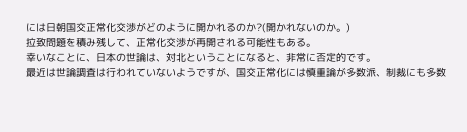には日朝国交正常化交渉がどのように開かれるのか?(開かれないのか。)
拉致問題を積み残して、正常化交渉が再開される可能性もある。
幸いなことに、日本の世論は、対北ということになると、非常に否定的です。
最近は世論調査は行われていないようですが、国交正常化には慎重論が多数派、制裁にも多数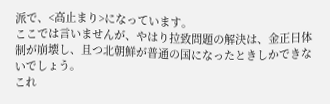派で、<高止まり>になっています。
ここでは言いませんが、やはり拉致問題の解決は、金正日体制が崩壊し、且つ北朝鮮が普通の国になったときしかできないでしょう。
これ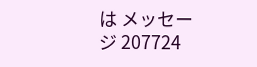は メッセージ 207724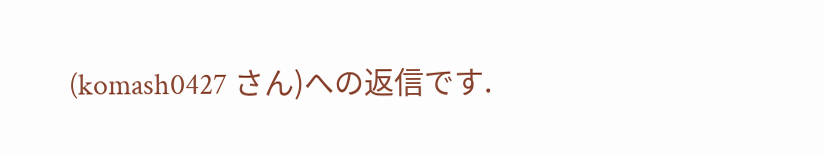(komash0427 さん)への返信です.